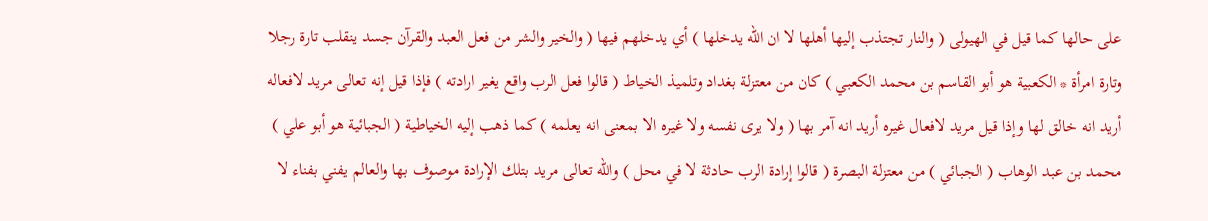على حالها كما قيل في الهيولى ( والنار تجتذب إليها أهلها لا ان اللّه يدخلها ) أي يدخلهم فيها ( والخير والشر من فعل العبد والقرآن جسد ينقلب تارة رجلا وتارة امرأة * الكعبية هو أبو القاسم بن محمد الكعبي ) كان من معتزلة بغداد وتلميذ الخياط ( قالوا فعل الرب واقع يغير ارادته ) فإذا قيل إنه تعالى مريد لافعاله أريد انه خالق لها وإذا قيل مريد لافعال غيره أريد انه آمر بها ( ولا يرى نفسه ولا غيره الا بمعنى انه يعلمه ) كما ذهب إليه الخياطية ( الجبائية هو أبو علي ) محمد بن عبد الوهاب ( الجبائي ) من معتزلة البصرة ( قالوا إرادة الرب حادثة لا في محل ) واللّه تعالى مريد بتلك الإرادة موصوف بها والعالم يفني بفناء لا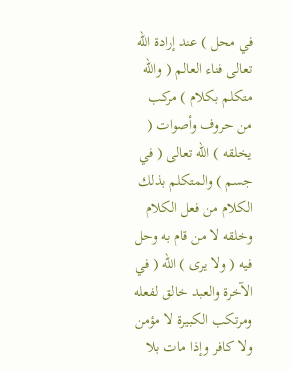في محل ) عند إرادة اللّه تعالى فناء العالم ( واللّه متكلم بكلام ) مركب من حروف وأصوات ( يخلقه ) اللّه تعالى ( في جسم ) والمتكلم بذلك الكلام من فعل الكلام وخلقه لا من قام به وحل فيه ( ولا يرى ) اللّه ( في الآخرة والعبد خالق لفعله ومرتكب الكبيرة لا مؤمن ولا كافر وإذا مات بلا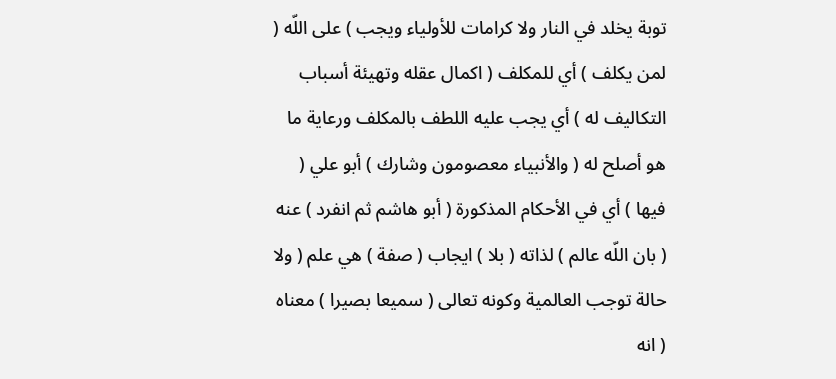توبة يخلد في النار ولا كرامات للأولياء ويجب ) على اللّه ( لمن يكلف ) أي للمكلف ( اكمال عقله وتهيئة أسباب التكاليف له ) أي يجب عليه اللطف بالمكلف ورعاية ما هو أصلح له ( والأنبياء معصومون وشارك ) أبو علي ( فيها ) أي في الأحكام المذكورة ( أبو هاشم ثم انفرد ) عنه ( بان اللّه عالم ) لذاته ( بلا ) ايجاب ( صفة ) هي علم ( ولا حالة توجب العالمية وكونه تعالى ( سميعا بصيرا ) معناه ( انه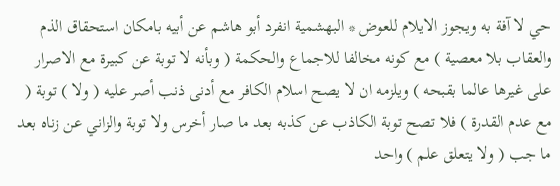حي لا آفة به ويجوز الايلام للعوض * البهشمية انفرد أبو هاشم عن أبيه بامكان استحقاق الذم والعقاب بلا معصية ) مع كونه مخالفا للاجماع والحكمة ( وبأنه لا توبة عن كبيرة مع الاصرار على غيرها عالما بقبحه ) ويلزمه ان لا يصح اسلام الكافر مع أدنى ذنب أصر عليه ( ولا ) توبة ( مع عدم القدرة ) فلا تصح توبة الكاذب عن كذبه بعد ما صار أخرس ولا توبة والزاني عن زناه بعد ما جب ( ولا يتعلق علم ) واحد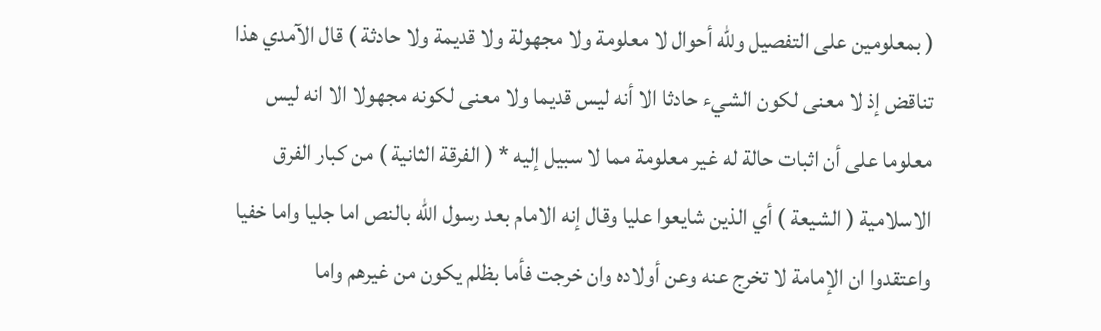( بمعلومين على التفصيل وللّه أحوال لا معلومة ولا مجهولة ولا قديمة ولا حادثة ) قال الآمدي هذا تناقض إذ لا معنى لكون الشيء حادثا الا أنه ليس قديما ولا معنى لكونه مجهولا الا انه ليس معلوما على أن اثبات حالة له غير معلومة مما لا سبيل إليه * ( الفرقة الثانية ) من كبار الفرق الاسلامية ( الشيعة ) أي الذين شايعوا عليا وقال إنه الامام بعد رسول اللّه بالنص اما جليا واما خفيا واعتقدوا ان الإمامة لا تخرج عنه وعن أولاده وان خرجت فأما بظلم يكون من غيرهم واما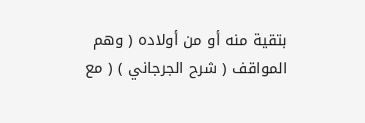بتقية منه أو من أولاده ( وهم
المواقف ( شرح الجرجاني ) ( مع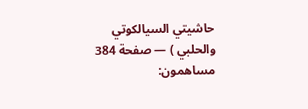حاشيتي السيالكوتي والحلبي ) — صفحة 384
مساهمون: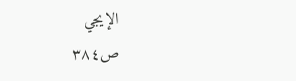الإيجي
ص٣٨٤